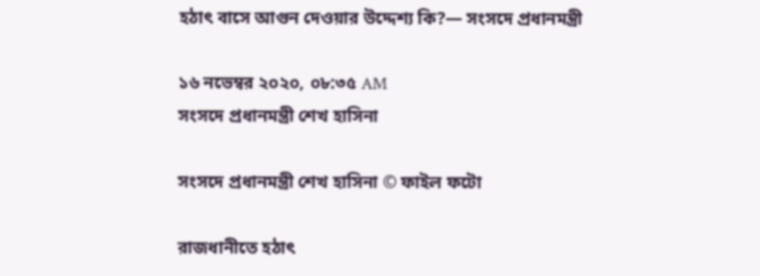হঠাৎ বাসে আগুন দেওয়ার উদ্দেশ্য কি?— সংসদে প্রধানমন্ত্রী

১৬ নভেম্বর ২০২০, ০৮:৩৫ AM
সংসদে প্রধানমন্ত্রী শেখ হাসিনা

সংসদে প্রধানমন্ত্রী শেখ হাসিনা © ফাইল ফটো

রাজধানীতে হঠাৎ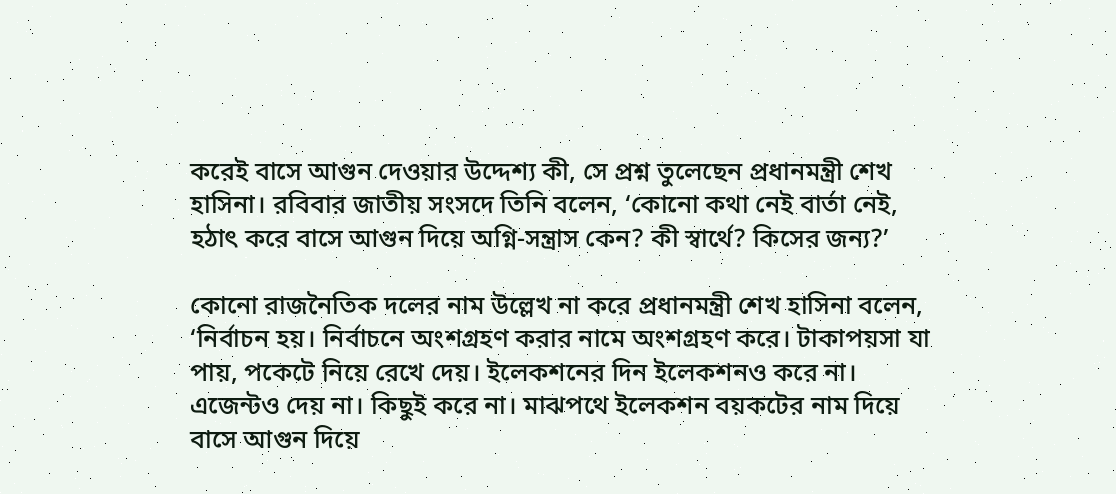করেই বাসে আগুন দেওয়ার উদ্দেশ্য কী, সে প্রশ্ন তুলেছেন প্রধানমন্ত্রী শেখ হাসিনা। রবিবার জাতীয় সংসদে তিনি বলেন, ‘কোনো কথা নেই বার্তা নেই, হঠাৎ করে বাসে আগুন দিয়ে অগ্নি-সন্ত্রাস কেন? কী স্বার্থে? কিসের জন্য?’

কোনো রাজনৈতিক দলের নাম উল্লেখ না করে প্রধানমন্ত্রী শেখ হাসিনা বলেন, ‘নির্বাচন হয়। নির্বাচনে অংশগ্রহণ করার নামে অংশগ্রহণ করে। টাকাপয়সা যা পায়, পকেটে নিয়ে রেখে দেয়। ইলেকশনের দিন ইলেকশনও করে না। এজেন্টও দেয় না। কিছুই করে না। মাঝপথে ইলেকশন বয়কটের নাম দিয়ে বাসে আগুন দিয়ে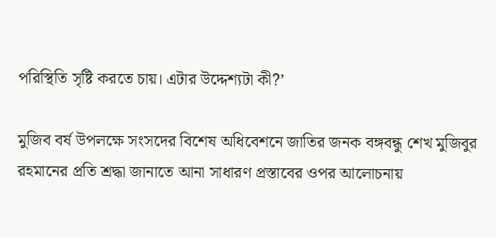পরিস্থিতি সৃষ্টি করতে চায়। এটার উদ্দেশ্যটা কী?’

মুজিব বর্ষ উপলক্ষে সংসদের বিশেষ অধিবেশনে জাতির জনক বঙ্গবন্ধু শেখ মুজিবুর রহমানের প্রতি শ্রদ্ধা জানাতে আনা সাধারণ প্রস্তাবের ওপর আলোচনায়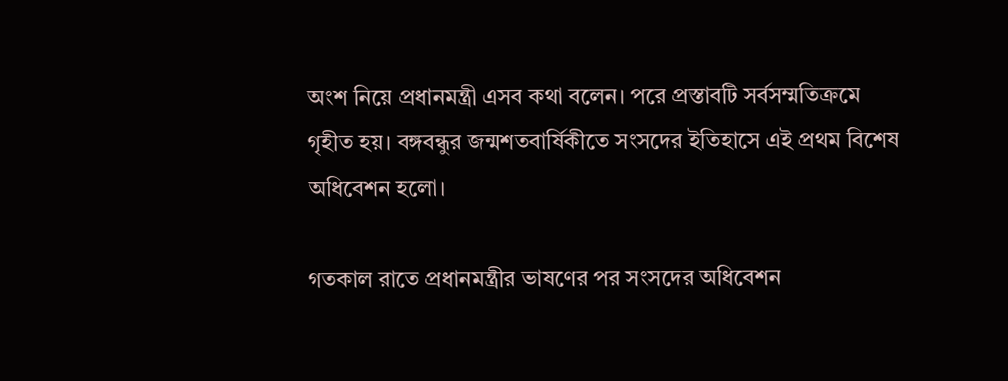অংশ নিয়ে প্রধানমন্ত্রী এসব কথা বলেন। পরে প্রস্তাবটি সর্বসম্মতিক্রমে গৃহীত হয়। বঙ্গবন্ধুর জন্মশতবার্ষিকীতে সংসদের ইতিহাসে এই প্রথম বিশেষ অধিবেশন হলো।

গতকাল রাতে প্রধানমন্ত্রীর ভাষণের পর সংসদের অধিবেশন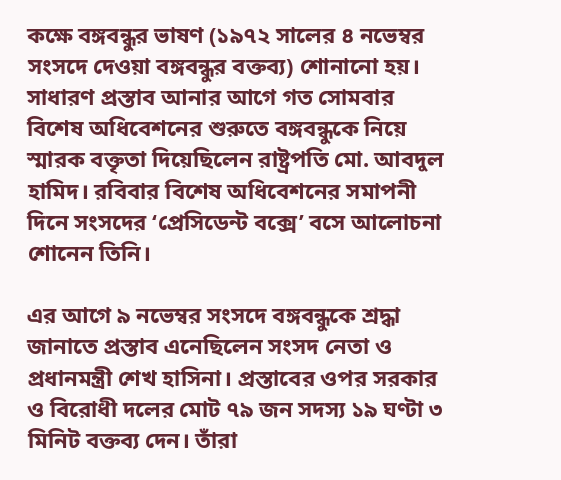কক্ষে বঙ্গবন্ধুর ভাষণ (১৯৭২ সালের ৪ নভেম্বর সংসদে দেওয়া বঙ্গবন্ধুর বক্তব্য) শোনানো হয়। সাধারণ প্রস্তাব আনার আগে গত সোমবার বিশেষ অধিবেশনের শুরুতে বঙ্গবন্ধুকে নিয়ে স্মারক বক্তৃতা দিয়েছিলেন রাষ্ট্রপতি মো. আবদুল হামিদ। রবিবার বিশেষ অধিবেশনের সমাপনী দিনে সংসদের ‘প্রেসিডেন্ট বক্সে’ বসে আলোচনা শোনেন তিনি।

এর আগে ৯ নভেম্বর সংসদে বঙ্গবন্ধুকে শ্রদ্ধা জানাতে প্রস্তাব এনেছিলেন সংসদ নেতা ও প্রধানমন্ত্রী শেখ হাসিনা। প্রস্তাবের ওপর সরকার ও বিরোধী দলের মোট ৭৯ জন সদস্য ১৯ ঘণ্টা ৩ মিনিট বক্তব্য দেন। তাঁরা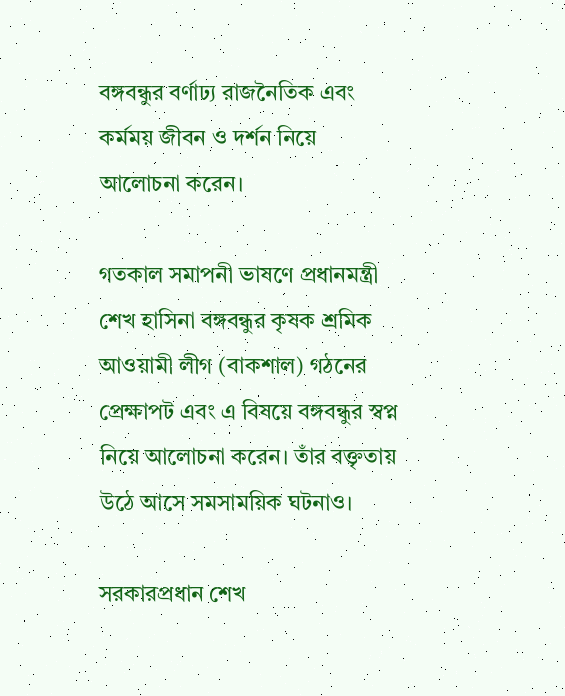বঙ্গবন্ধুর বর্ণাঢ্য রাজনৈতিক এবং কর্মময় জীবন ও দর্শন নিয়ে আলোচনা করেন।

গতকাল সমাপনী ভাষণে প্রধানমন্ত্রী শেখ হাসিনা বঙ্গবন্ধুর কৃষক শ্রমিক আওয়ামী লীগ (বাকশাল) গঠনের প্রেক্ষাপট এবং এ বিষয়ে বঙ্গবন্ধুর স্বপ্ন নিয়ে আলোচনা করেন। তাঁর বক্তৃতায় উঠে আসে সমসাময়িক ঘটনাও।

সরকারপ্রধান শেখ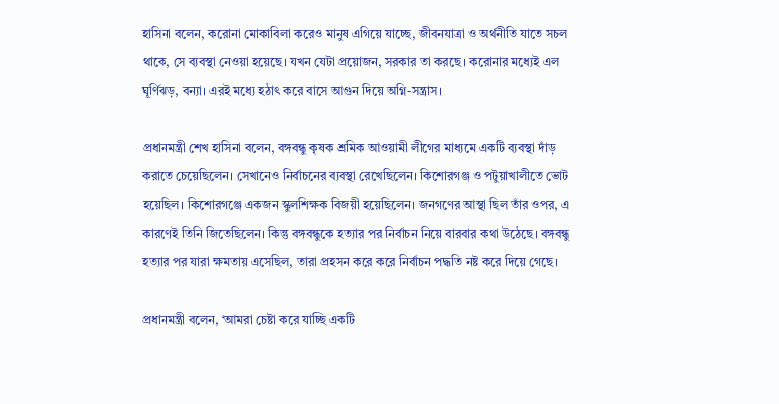হাসিনা বলেন, করোনা মোকাবিলা করেও মানুষ এগিয়ে যাচ্ছে, জীবনযাত্রা ও অর্থনীতি যাতে সচল থাকে, সে ব্যবস্থা নেওয়া হয়েছে। যখন যেটা প্রয়োজন, সরকার তা করছে। করোনার মধ্যেই এল ঘূর্ণিঝড়, বন্যা। এরই মধ্যে হঠাৎ করে বাসে আগুন দিয়ে অগ্নি-সন্ত্রাস।

প্রধানমন্ত্রী শেখ হাসিনা বলেন, বঙ্গবন্ধু কৃষক শ্রমিক আওয়ামী লীগের মাধ্যমে একটি ব্যবস্থা দাঁড় করাতে চেয়েছিলেন। সেখানেও নির্বাচনের ব্যবস্থা রেখেছিলেন। কিশোরগঞ্জ ও পটুয়াখালীতে ভোট হয়েছিল। কিশোরগঞ্জে একজন স্কুলশিক্ষক বিজয়ী হয়েছিলেন। জনগণের আস্থা ছিল তাঁর ওপর, এ কারণেই তিনি জিতেছিলেন। কিন্তু বঙ্গবন্ধুকে হত্যার পর নির্বাচন নিয়ে বারবার কথা উঠেছে। বঙ্গবন্ধু হত্যার পর যারা ক্ষমতায় এসেছিল, তারা প্রহসন করে করে নির্বাচন পদ্ধতি নষ্ট করে দিয়ে গেছে।

প্রধানমন্ত্রী বলেন, ‘আমরা চেষ্টা করে যাচ্ছি একটি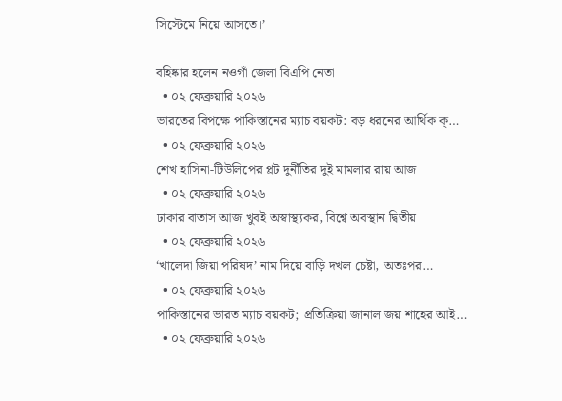সিস্টেমে নিয়ে আসতে।’

বহিষ্কার হলেন নওগাঁ জেলা বিএপি নেতা
  • ০২ ফেব্রুয়ারি ২০২৬
ভারতের বিপক্ষে পাকিস্তানের ম্যাচ বয়কট: বড় ধরনের আর্থিক ক্…
  • ০২ ফেব্রুয়ারি ২০২৬
শেখ হাসিনা-টিউলিপের প্লট দুর্নীতির দুই মামলার রায় আজ
  • ০২ ফেব্রুয়ারি ২০২৬
ঢাকার বাতাস আজ খুবই অস্বাস্থ্যকর, বিশ্বে অবস্থান দ্বিতীয়
  • ০২ ফেব্রুয়ারি ২০২৬
‘খালেদা জিয়া পরিষদ’ নাম দিয়ে বাড়ি দখল চেষ্টা, অতঃপর…
  • ০২ ফেব্রুয়ারি ২০২৬
পাকিস্তানের ভারত ম্যাচ বয়কট; প্রতিক্রিয়া জানাল জয় শাহের আই…
  • ০২ ফেব্রুয়ারি ২০২৬